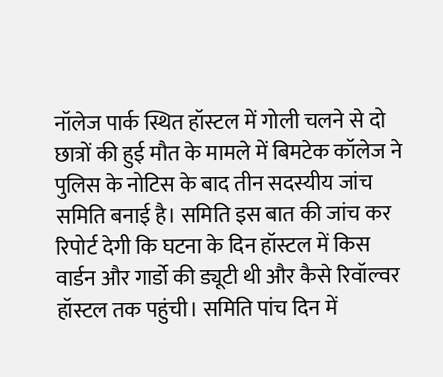नॉलेज पार्क स्थित हॉस्टल में गोली चलने से दो छात्रों की हुई मौत के मामले में बिमटेक कॉलेज ने पुलिस के नोटिस के बाद तीन सदस्यीय जांच समिति बनाई है। समिति इस बात की जांच कर रिपोर्ट देगी कि घटना के दिन हॉस्टल में किस वार्डन और गार्डो की ड्यूटी थी और कैसे रिवॉल्वर हॉस्टल तक पहुंची। समिति पांच दिन में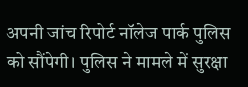अपनी जांच रिपोर्ट नॉलेज पार्क पुलिस को सौंपेगी। पुलिस ने मामले में सुरक्षा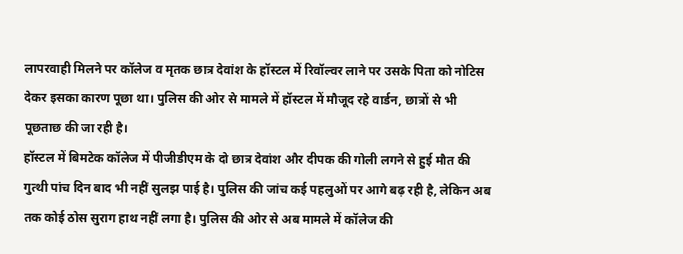लापरवाही मिलने पर कॉलेज व मृतक छात्र देवांश के हॉस्टल में रिवॉल्वर लाने पर उसके पिता को नोटिस देकर इसका कारण पूछा था। पुलिस की ओर से मामले में हॉस्टल में मौजूद रहे वार्डन, छात्रों से भी पूछताछ की जा रही है।
हॉस्टल में बिमटेक कॉलेज में पीजीडीएम के दो छात्र देवांश और दीपक की गोली लगने से हुई मौत की गुत्थी पांच दिन बाद भी नहीं सुलझ पाई है। पुलिस की जांच कई पहलुओं पर आगे बढ़ रही है, लेकिन अब तक कोई ठोस सुराग हाथ नहीं लगा है। पुलिस की ओर से अब मामले में कॉलेज की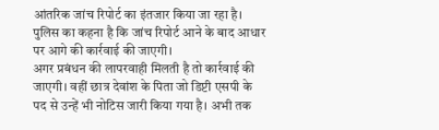आंतरिक जांच रिपोर्ट का इंतजार किया जा रहा है। पुलिस का कहना है कि जांच रिपोर्ट आने के बाद आधार पर आगे की कार्रवाई की जाएगी।
अगर प्रबंधन की लापरवाही मिलती है तो कार्रवाई की जाएगी। वहीं छात्र देवांश के पिता जो डिप्टी एसपी के पद से उन्हें भी नोटिस जारी किया गया है। अभी तक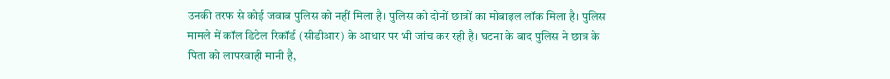उनकी तरफ से कोई जवाब पुलिस को नहीं मिला है। पुलिस को दोनों छात्रों का मोबाइल लॉक मिला है। पुलिस मामले में कॉल डिटेल रिकॉर्ड (सीडीआर) के आधार पर भी जांच कर रही है। घटना के बाद पुलिस ने छात्र के पिता को लापरवाही मानी है,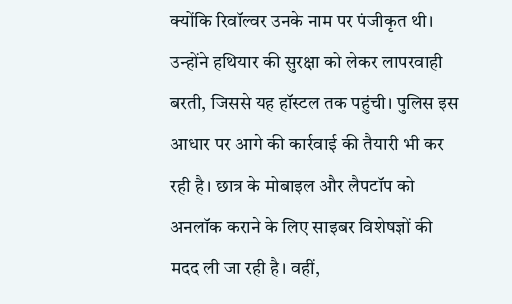क्योंकि रिवॉल्वर उनके नाम पर पंजीकृत थी।
उन्होंने हथियार की सुरक्षा को लेकर लापरवाही बरती, जिससे यह हॉस्टल तक पहुंची। पुलिस इस आधार पर आगे की कार्रवाई की तैयारी भी कर रही है। छात्र के मोबाइल और लैपटॉप को अनलॉक कराने के लिए साइबर विशेषज्ञों की मदद ली जा रही है। वहीं,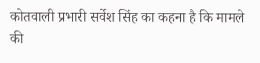कोतवाली प्रभारी सर्वेश सिंह का कहना है कि मामले की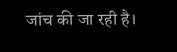जांच की जा रही है।